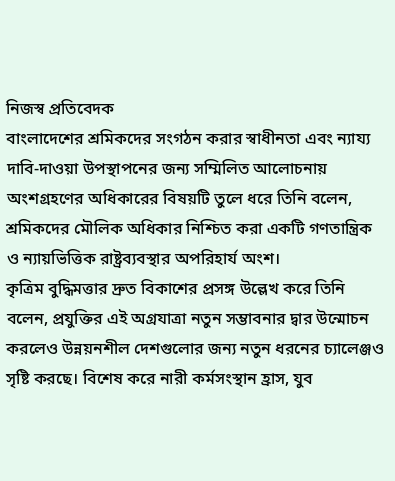নিজস্ব প্রতিবেদক
বাংলাদেশের শ্রমিকদের সংগঠন করার স্বাধীনতা এবং ন্যায্য দাবি-দাওয়া উপস্থাপনের জন্য সম্মিলিত আলোচনায় অংশগ্রহণের অধিকারের বিষয়টি তুলে ধরে তিনি বলেন, শ্রমিকদের মৌলিক অধিকার নিশ্চিত করা একটি গণতান্ত্রিক ও ন্যায়ভিত্তিক রাষ্ট্রব্যবস্থার অপরিহার্য অংশ।
কৃত্রিম বুদ্ধিমত্তার দ্রুত বিকাশের প্রসঙ্গ উল্লেখ করে তিনি বলেন, প্রযুক্তির এই অগ্রযাত্রা নতুন সম্ভাবনার দ্বার উন্মোচন করলেও উন্নয়নশীল দেশগুলোর জন্য নতুন ধরনের চ্যালেঞ্জও সৃষ্টি করছে। বিশেষ করে নারী কর্মসংস্থান হ্রাস, যুব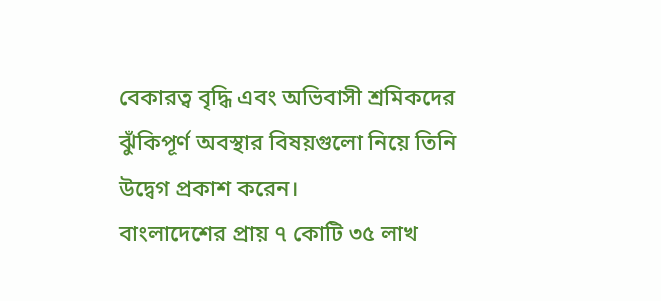বেকারত্ব বৃদ্ধি এবং অভিবাসী শ্রমিকদের ঝুঁকিপূর্ণ অবস্থার বিষয়গুলো নিয়ে তিনি উদ্বেগ প্রকাশ করেন।
বাংলাদেশের প্রায় ৭ কোটি ৩৫ লাখ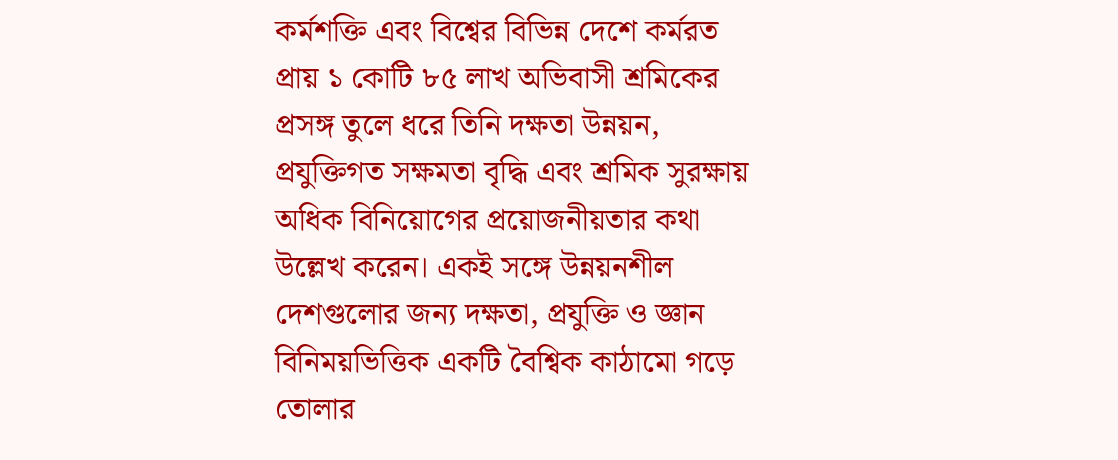কর্মশক্তি এবং বিশ্বের বিভিন্ন দেশে কর্মরত প্রায় ১ কোটি ৮৫ লাখ অভিবাসী শ্রমিকের প্রসঙ্গ তুলে ধরে তিনি দক্ষতা উন্নয়ন, প্রযুক্তিগত সক্ষমতা বৃদ্ধি এবং শ্রমিক সুরক্ষায় অধিক বিনিয়োগের প্রয়োজনীয়তার কথা উল্লেখ করেন। একই সঙ্গে উন্নয়নশীল দেশগুলোর জন্য দক্ষতা, প্রযুক্তি ও জ্ঞান বিনিময়ভিত্তিক একটি বৈশ্বিক কাঠামো গড়ে তোলার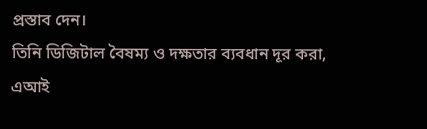প্রস্তাব দেন।
তিনি ডিজিটাল বৈষম্য ও দক্ষতার ব্যবধান দূর করা, এআই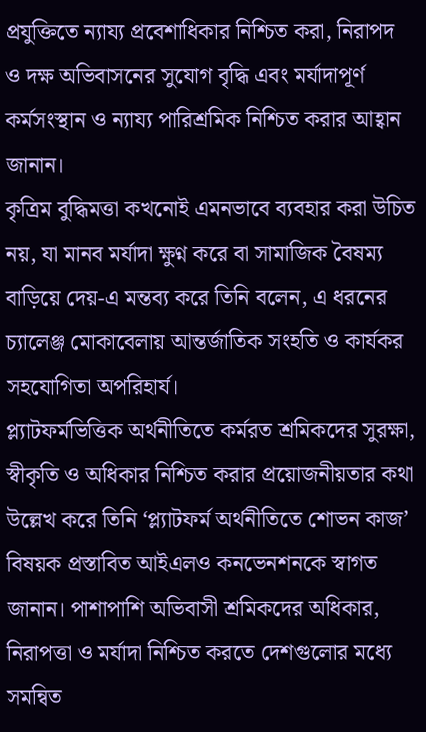প্রযুক্তিতে ন্যায্য প্রবেশাধিকার নিশ্চিত করা, নিরাপদ ও দক্ষ অভিবাসনের সুযোগ বৃদ্ধি এবং মর্যাদাপূর্ণ কর্মসংস্থান ও ন্যায্য পারিশ্রমিক নিশ্চিত করার আহ্বান জানান।
কৃত্রিম বুদ্ধিমত্তা কখনোই এমনভাবে ব্যবহার করা উচিত নয়, যা মানব মর্যাদা ক্ষুণ্ন করে বা সামাজিক বৈষম্য বাড়িয়ে দেয়-এ মন্তব্য করে তিনি বলেন, এ ধরনের চ্যালেঞ্জ মোকাবেলায় আন্তর্জাতিক সংহতি ও কার্যকর সহযোগিতা অপরিহার্য।
প্ল্যাটফর্মভিত্তিক অর্থনীতিতে কর্মরত শ্রমিকদের সুরক্ষা, স্বীকৃতি ও অধিকার নিশ্চিত করার প্রয়োজনীয়তার কথা উল্লেখ করে তিনি ‘প্ল্যাটফর্ম অর্থনীতিতে শোভন কাজ’ বিষয়ক প্রস্তাবিত আইএলও কনভেনশনকে স্বাগত জানান। পাশাপাশি অভিবাসী শ্রমিকদের অধিকার, নিরাপত্তা ও মর্যাদা নিশ্চিত করতে দেশগুলোর মধ্যে সমন্বিত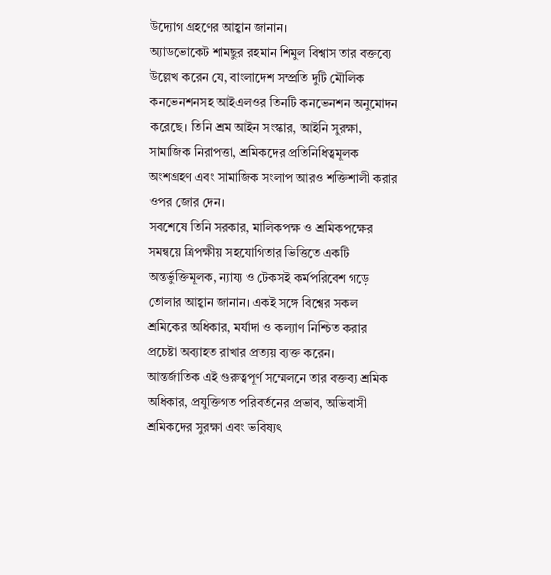উদ্যোগ গ্রহণের আহ্বান জানান।
অ্যাডভোকেট শামছুর রহমান শিমুল বিশ্বাস তার বক্তব্যে উল্লেখ করেন যে, বাংলাদেশ সম্প্রতি দুটি মৌলিক কনভেনশনসহ আইএলওর তিনটি কনভেনশন অনুমোদন করেছে। তিনি শ্রম আইন সংস্কার, আইনি সুরক্ষা, সামাজিক নিরাপত্তা, শ্রমিকদের প্রতিনিধিত্বমূলক অংশগ্রহণ এবং সামাজিক সংলাপ আরও শক্তিশালী করার ওপর জোর দেন।
সবশেষে তিনি সরকার, মালিকপক্ষ ও শ্রমিকপক্ষের সমন্বয়ে ত্রিপক্ষীয় সহযোগিতার ভিত্তিতে একটি অন্তর্ভুক্তিমূলক, ন্যায্য ও টেকসই কর্মপরিবেশ গড়ে তোলার আহ্বান জানান। একই সঙ্গে বিশ্বের সকল শ্রমিকের অধিকার, মর্যাদা ও কল্যাণ নিশ্চিত করার প্রচেষ্টা অব্যাহত রাখার প্রত্যয় ব্যক্ত করেন।
আন্তর্জাতিক এই গুরুত্বপূর্ণ সম্মেলনে তার বক্তব্য শ্রমিক অধিকার, প্রযুক্তিগত পরিবর্তনের প্রভাব, অভিবাসী শ্রমিকদের সুরক্ষা এবং ভবিষ্যৎ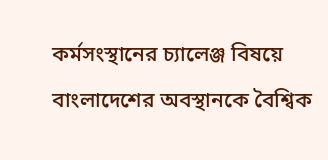কর্মসংস্থানের চ্যালেঞ্জ বিষয়ে বাংলাদেশের অবস্থানকে বৈশ্বিক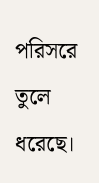পরিসরে তুলে ধরেছে।